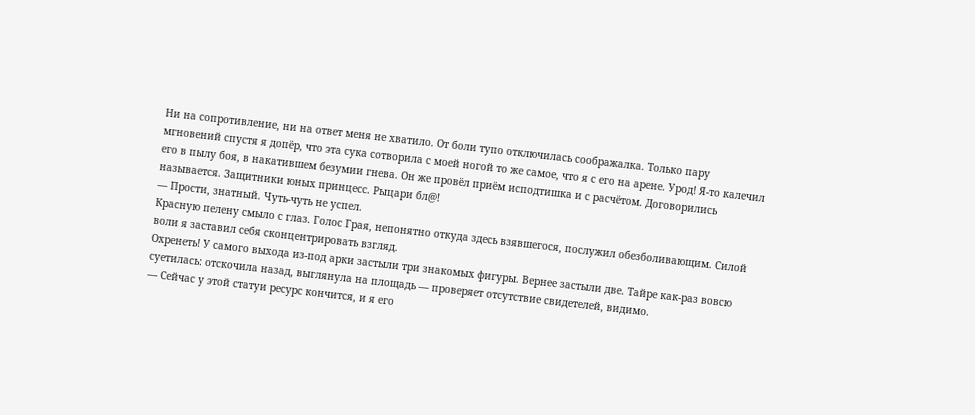Ни на сопротивление, ни на ответ меня не хватило. От боли тупо отключилась соображалка. Только пару мгновений спустя я допёр, что эта сука сотворила с моей ногой то же самое, что я с его на арене. Урод! Я-то калечил его в пылу боя, в накатившем безумии гнева. Он же провёл приём исподтишка и с расчётом. Договорились называется. Защитники юных принцесс. Рыцари бл@!
— Прости, знатный. Чуть-чуть не успел.
Красную пелену смыло с глаз. Голос Грая, непонятно откуда здесь взявшегося, послужил обезболивающим. Силой воли я заставил себя сконцентрировать взгляд.
Охренеть! У самого выхода из-под арки застыли три знакомых фигуры. Вернее застыли две. Тайре как-раз вовсю суетилась: отскочила назад, выглянула на площадь — проверяет отсутствие свидетелей, видимо.
— Сейчас у этой статуи ресурс кончится, и я его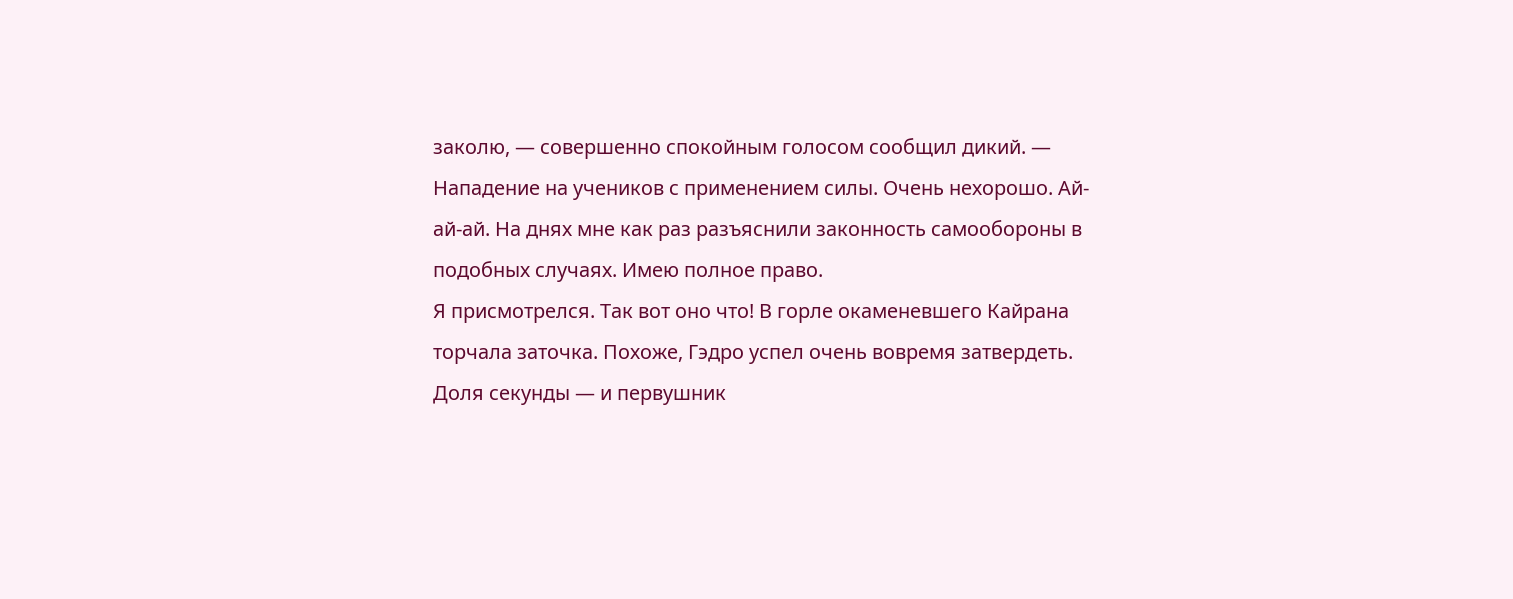заколю, — совершенно спокойным голосом сообщил дикий. — Нападение на учеников с применением силы. Очень нехорошо. Ай-ай-ай. На днях мне как раз разъяснили законность самообороны в подобных случаях. Имею полное право.
Я присмотрелся. Так вот оно что! В горле окаменевшего Кайрана торчала заточка. Похоже, Гэдро успел очень вовремя затвердеть. Доля секунды — и первушник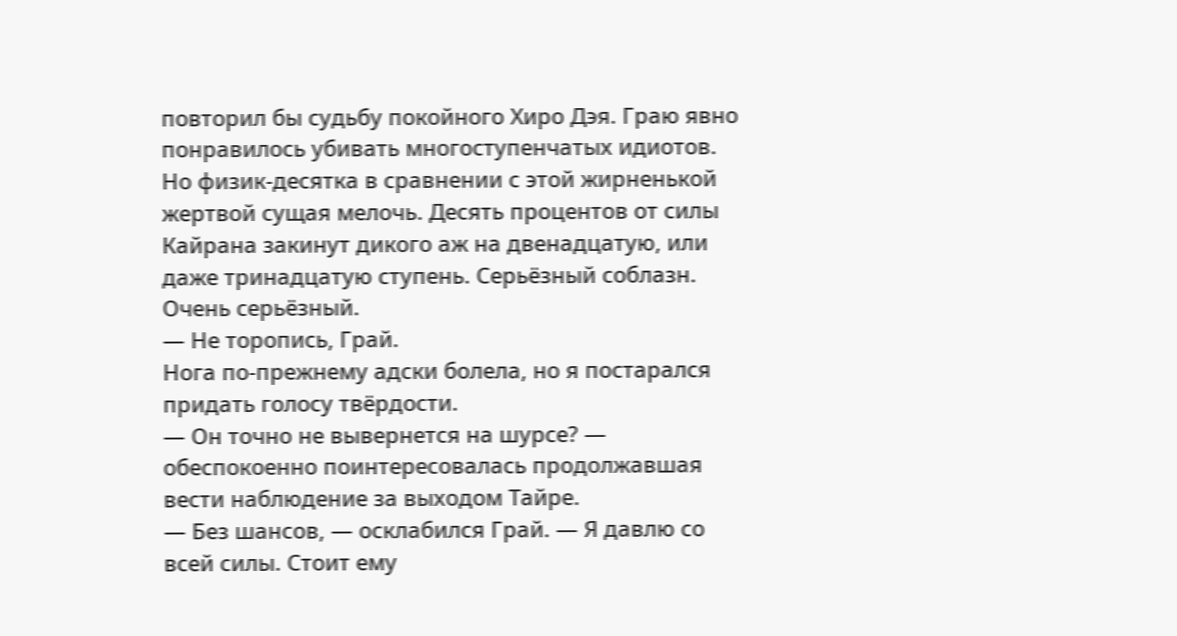повторил бы судьбу покойного Хиро Дэя. Граю явно понравилось убивать многоступенчатых идиотов. Но физик-десятка в сравнении с этой жирненькой жертвой сущая мелочь. Десять процентов от силы Кайрана закинут дикого аж на двенадцатую, или даже тринадцатую ступень. Серьёзный соблазн. Очень серьёзный.
— Не торопись, Грай.
Нога по-прежнему адски болела, но я постарался придать голосу твёрдости.
— Он точно не вывернется на шурсе? — обеспокоенно поинтересовалась продолжавшая вести наблюдение за выходом Тайре.
— Без шансов, — осклабился Грай. — Я давлю со всей силы. Стоит ему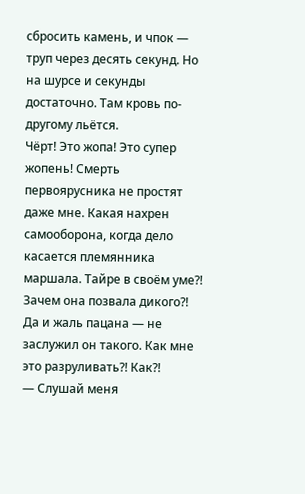сбросить камень, и чпок — труп через десять секунд. Но на шурсе и секунды достаточно. Там кровь по-другому льётся.
Чёрт! Это жопа! Это супер жопень! Смерть первоярусника не простят даже мне. Какая нахрен самооборона, когда дело касается племянника маршала. Тайре в своём уме?! Зачем она позвала дикого?! Да и жаль пацана — не заслужил он такого. Как мне это разруливать?! Как?!
— Слушай меня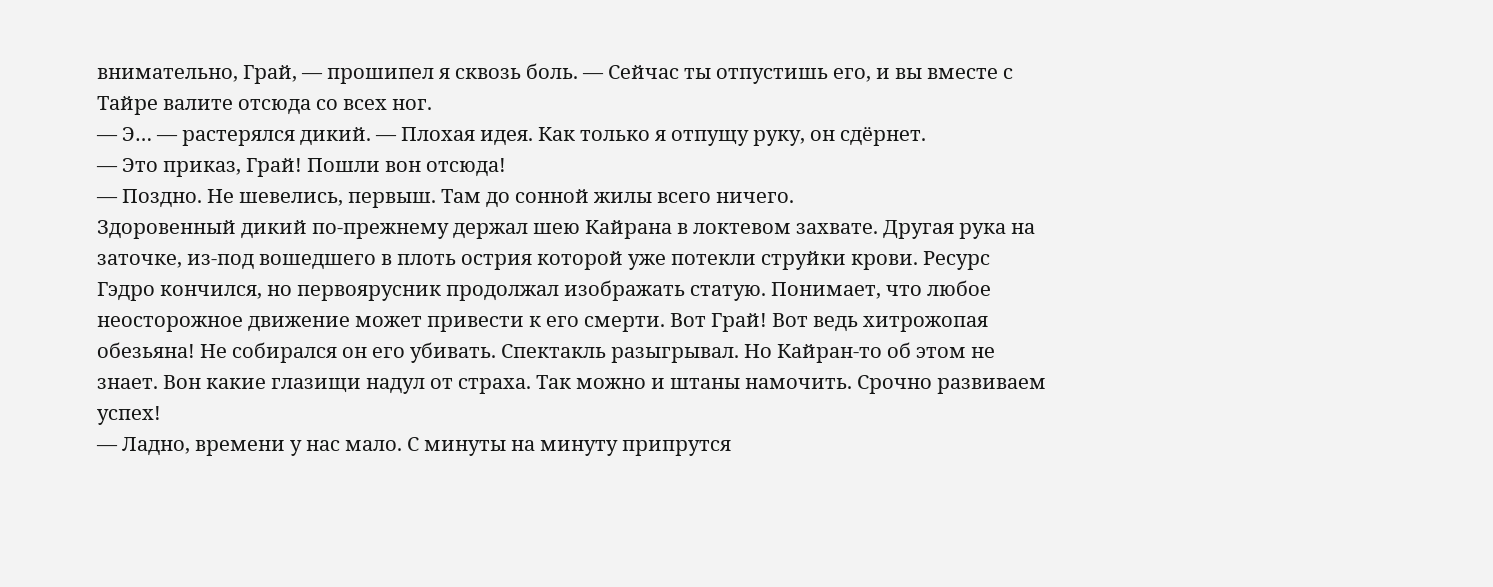внимательно, Грай, — прошипел я сквозь боль. — Сейчас ты отпустишь его, и вы вместе с Тайре валите отсюда со всех ног.
— Э… — растерялся дикий. — Плохая идея. Как только я отпущу руку, он сдёрнет.
— Это приказ, Грай! Пошли вон отсюда!
— Поздно. Не шевелись, первыш. Там до сонной жилы всего ничего.
Здоровенный дикий по-прежнему держал шею Кайрана в локтевом захвате. Другая рука на заточке, из-под вошедшего в плоть острия которой уже потекли струйки крови. Ресурс Гэдро кончился, но первоярусник продолжал изображать статую. Понимает, что любое неосторожное движение может привести к его смерти. Вот Грай! Вот ведь хитрожопая обезьяна! Не собирался он его убивать. Спектакль разыгрывал. Но Кайран-то об этом не знает. Вон какие глазищи надул от страха. Так можно и штаны намочить. Срочно развиваем успех!
— Ладно, времени у нас мало. С минуты на минуту припрутся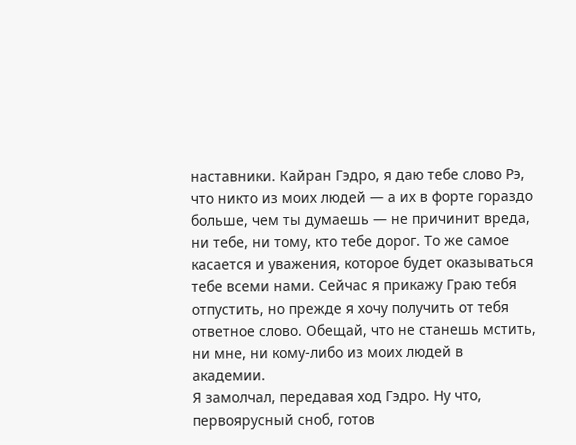наставники. Кайран Гэдро, я даю тебе слово Рэ, что никто из моих людей — а их в форте гораздо больше, чем ты думаешь — не причинит вреда, ни тебе, ни тому, кто тебе дорог. То же самое касается и уважения, которое будет оказываться тебе всеми нами. Сейчас я прикажу Граю тебя отпустить, но прежде я хочу получить от тебя ответное слово. Обещай, что не станешь мстить, ни мне, ни кому-либо из моих людей в академии.
Я замолчал, передавая ход Гэдро. Ну что, первоярусный сноб, готов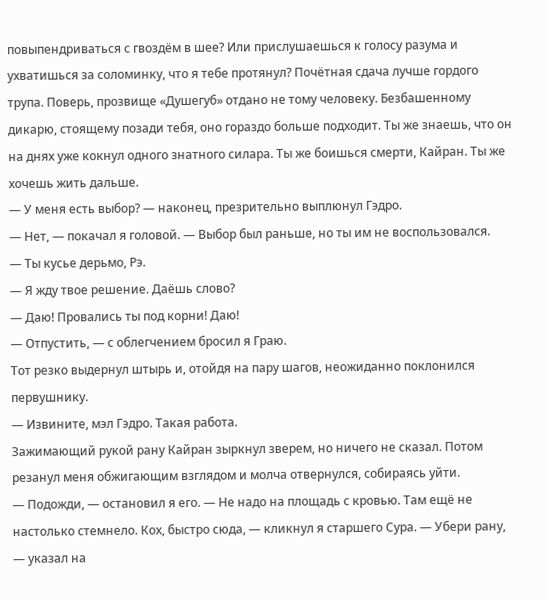повыпендриваться с гвоздём в шее? Или прислушаешься к голосу разума и ухватишься за соломинку, что я тебе протянул? Почётная сдача лучше гордого трупа. Поверь, прозвище «Душегуб» отдано не тому человеку. Безбашенному дикарю, стоящему позади тебя, оно гораздо больше подходит. Ты же знаешь, что он на днях уже кокнул одного знатного силара. Ты же боишься смерти, Кайран. Ты же хочешь жить дальше.
— У меня есть выбор? — наконец, презрительно выплюнул Гэдро.
— Нет, — покачал я головой. — Выбор был раньше, но ты им не воспользовался.
— Ты кусье дерьмо, Рэ.
— Я жду твое решение. Даёшь слово?
— Даю! Провались ты под корни! Даю!
— Отпустить, — с облегчением бросил я Граю.
Тот резко выдернул штырь и, отойдя на пару шагов, неожиданно поклонился первушнику.
— Извините, мэл Гэдро. Такая работа.
Зажимающий рукой рану Кайран зыркнул зверем, но ничего не сказал. Потом резанул меня обжигающим взглядом и молча отвернулся, собираясь уйти.
— Подожди, — остановил я его. — Не надо на площадь с кровью. Там ещё не настолько стемнело. Кох, быстро сюда, — кликнул я старшего Сура. — Убери рану, — указал на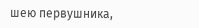шею первушника,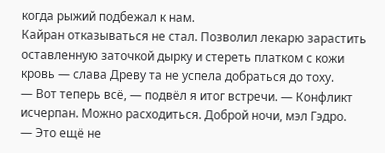когда рыжий подбежал к нам.
Кайран отказываться не стал. Позволил лекарю зарастить оставленную заточкой дырку и стереть платком с кожи кровь — слава Древу та не успела добраться до тоху.
— Вот теперь всё, — подвёл я итог встречи. — Конфликт исчерпан. Можно расходиться. Доброй ночи, мэл Гэдро.
— Это ещё не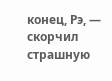конец, Рэ, — скорчил страшную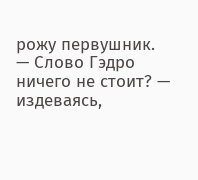рожу первушник.
— Слово Гэдро ничего не стоит? — издеваясь,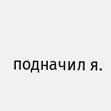подначил я.